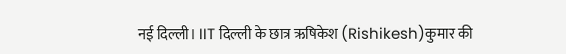नई दिल्ली। IIT दिल्ली के छात्र ऋषिकेश (Rishikesh)कुमार की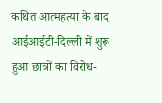कथित आत्महत्या के बाद आईआईटी-दिल्ली में शुरू हुआ छात्रों का विरोध-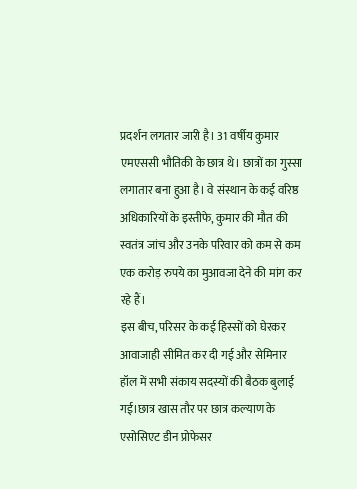प्रदर्शन लगतार जारी है। 31 वर्षीय कुमार एमएससी भौतिकी के छात्र थे। छात्रों का गुस्सा लगातार बना हुआ है। वे संस्थान के कई वरिष्ठ अधिकारियों के इस्तीफे, कुमार की मौत की स्वतंत्र जांच और उनके परिवार को कम से कम एक करोड़ रुपये का मुआवजा देने की मांग कर रहे हैं।
इस बीच, परिसर के कई हिस्सों को घेरकर आवाजाही सीमित कर दी गई और सेमिनार हॉल में सभी संकाय सदस्यों की बैठक बुलाई गई।छात्र खास तौर पर छात्र कल्याण के एसोसिएट डीन प्रोफेसर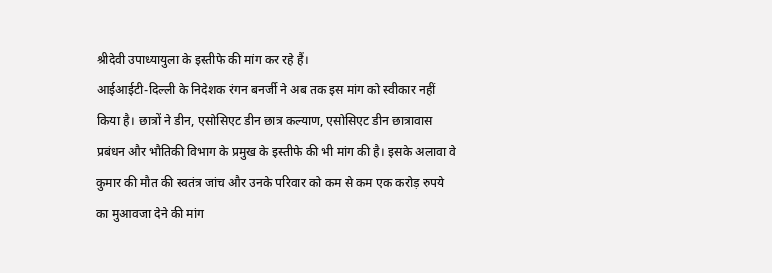श्रीदेवी उपाध्यायुला के इस्तीफे की मांग कर रहे हैं।
आईआईटी-दिल्ली के निदेशक रंगन बनर्जी ने अब तक इस मांग को स्वीकार नहीं किया है। छात्रों ने डीन, एसोसिएट डीन छात्र कल्याण, एसोसिएट डीन छात्रावास प्रबंधन और भौतिकी विभाग के प्रमुख के इस्तीफे की भी मांग की है। इसके अलावा वे कुमार की मौत की स्वतंत्र जांच और उनके परिवार को कम से कम एक करोड़ रुपये का मुआवजा देने की मांग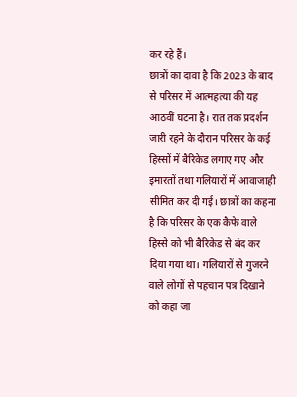कर रहे हैं।
छात्रों का दावा है कि 2023 के बाद से परिसर में आत्महत्या की यह आठवीं घटना है। रात तक प्रदर्शन जारी रहने के दौरान परिसर के कई हिस्सों में बैरिकेड लगाए गए और इमारतों तथा गलियारों में आवाजाही सीमित कर दी गई। छात्रों का कहना है कि परिसर के एक कैफे वाले हिस्से को भी बैरिकेड से बंद कर दिया गया था। गलियारों से गुजरने वाले लोगों से पहचान पत्र दिखाने को कहा जा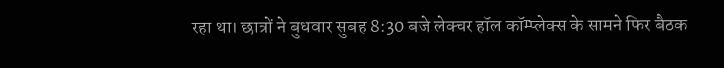रहा था। छात्रों ने बुधवार सुबह 8:30 बजे लेक्चर हॉल कॉम्प्लेक्स के सामने फिर बैठक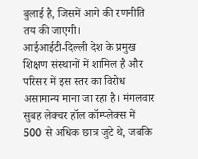बुलाई है, जिसमें आगे की रणनीति तय की जाएगी।
आईआईटी-दिल्ली देश के प्रमुख शिक्षण संस्थानों में शामिल है और परिसर में इस स्तर का विरोध असामान्य माना जा रहा है। मंगलवार सुबह लेक्चर हॉल कॉम्प्लेक्स में 500 से अधिक छात्र जुटे थे, जबकि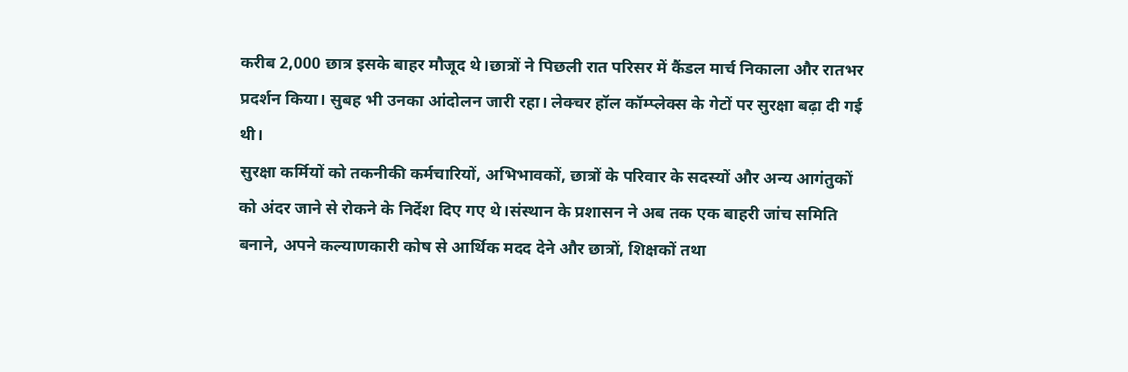करीब 2,000 छात्र इसके बाहर मौजूद थे।छात्रों ने पिछली रात परिसर में कैंडल मार्च निकाला और रातभर प्रदर्शन किया। सुबह भी उनका आंदोलन जारी रहा। लेक्चर हॉल कॉम्प्लेक्स के गेटों पर सुरक्षा बढ़ा दी गई थी।
सुरक्षा कर्मियों को तकनीकी कर्मचारियों, अभिभावकों, छात्रों के परिवार के सदस्यों और अन्य आगंतुकों को अंदर जाने से रोकने के निर्देश दिए गए थे।संस्थान के प्रशासन ने अब तक एक बाहरी जांच समिति बनाने, अपने कल्याणकारी कोष से आर्थिक मदद देने और छात्रों, शिक्षकों तथा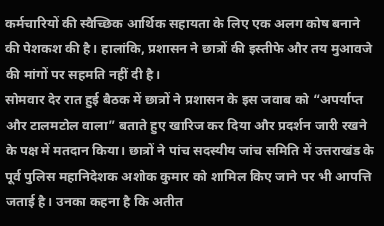कर्मचारियों की स्वैच्छिक आर्थिक सहायता के लिए एक अलग कोष बनाने की पेशकश की है। हालांकि, प्रशासन ने छात्रों की इस्तीफे और तय मुआवजे की मांगों पर सहमति नहीं दी है।
सोमवार देर रात हुई बैठक में छात्रों ने प्रशासन के इस जवाब को “अपर्याप्त और टालमटोल वाला” बताते हुए खारिज कर दिया और प्रदर्शन जारी रखने के पक्ष में मतदान किया। छात्रों ने पांच सदस्यीय जांच समिति में उत्तराखंड के पूर्व पुलिस महानिदेशक अशोक कुमार को शामिल किए जाने पर भी आपत्ति जताई है। उनका कहना है कि अतीत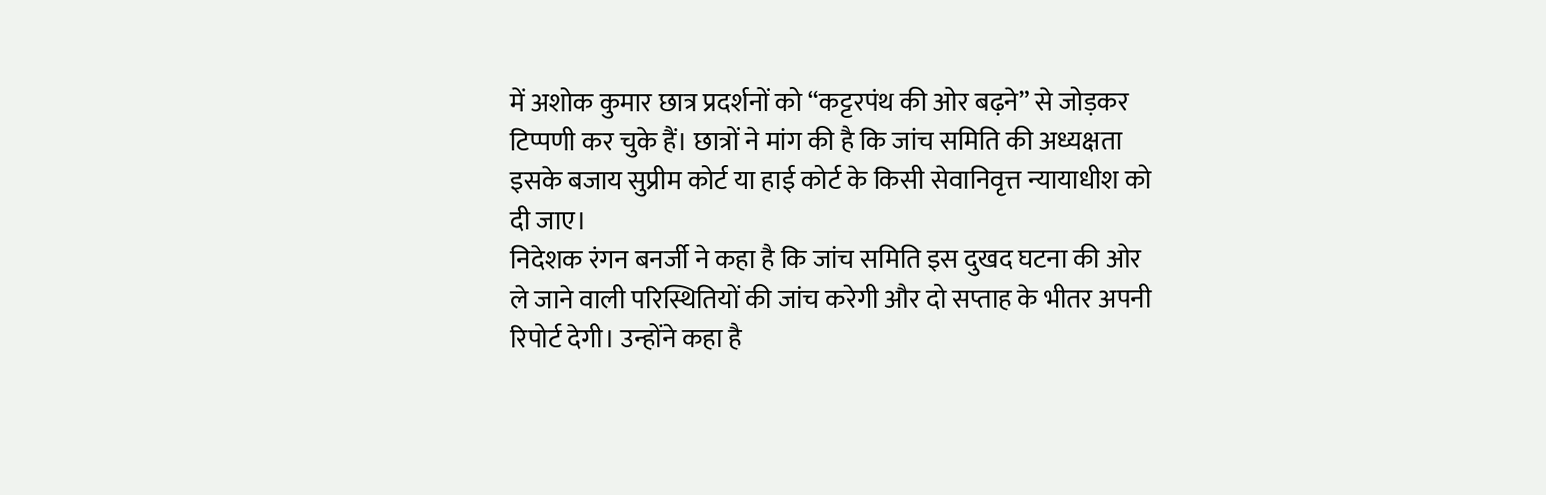में अशोक कुमार छात्र प्रदर्शनों को “कट्टरपंथ की ओर बढ़ने” से जोड़कर टिप्पणी कर चुके हैं। छात्रों ने मांग की है कि जांच समिति की अध्यक्षता इसके बजाय सुप्रीम कोर्ट या हाई कोर्ट के किसी सेवानिवृत्त न्यायाधीश को दी जाए।
निदेशक रंगन बनर्जी ने कहा है कि जांच समिति इस दुखद घटना की ओर ले जाने वाली परिस्थितियों की जांच करेगी और दो सप्ताह के भीतर अपनी रिपोर्ट देगी। उन्होंने कहा है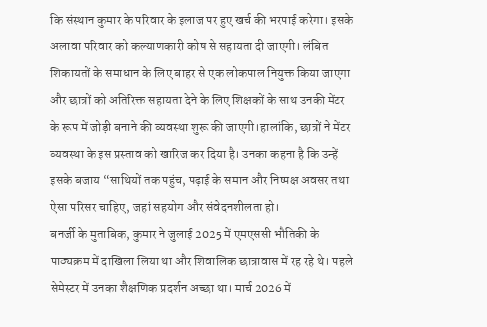कि संस्थान कुमार के परिवार के इलाज पर हुए खर्च की भरपाई करेगा। इसके अलावा परिवार को कल्याणकारी कोष से सहायता दी जाएगी। लंबित शिकायतों के समाधान के लिए बाहर से एक लोकपाल नियुक्त किया जाएगा और छात्रों को अतिरिक्त सहायता देने के लिए शिक्षकों के साथ उनकी मेंटर के रूप में जोड़ी बनाने की व्यवस्था शुरू की जाएगी।हालांकि, छात्रों ने मेंटर व्यवस्था के इस प्रस्ताव को खारिज कर दिया है। उनका कहना है कि उन्हें इसके बजाय “साथियों तक पहुंच, पढ़ाई के समान और निष्पक्ष अवसर तथा ऐसा परिसर चाहिए, जहां सहयोग और संवेदनशीलता हो।
बनर्जी के मुताबिक, कुमार ने जुलाई 2025 में एमएससी भौतिकी के पाठ्यक्रम में दाखिला लिया था और शिवालिक छात्रावास में रह रहे थे। पहले सेमेस्टर में उनका शैक्षणिक प्रदर्शन अच्छा था। मार्च 2026 में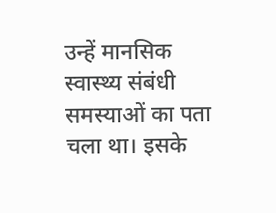उन्हें मानसिक स्वास्थ्य संबंधी समस्याओं का पता चला था। इसके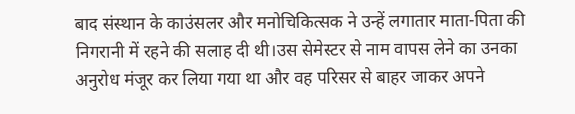बाद संस्थान के काउंसलर और मनोचिकित्सक ने उन्हें लगातार माता-पिता की निगरानी में रहने की सलाह दी थी।उस सेमेस्टर से नाम वापस लेने का उनका अनुरोध मंजूर कर लिया गया था और वह परिसर से बाहर जाकर अपने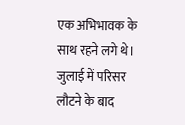एक अभिभावक के साथ रहने लगे थे।
जुलाई में परिसर लौटने के बाद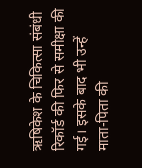ऋषिकेश के चिकित्सा संबंधी रिकॉर्ड की फिर से समीक्षा की गई। इसके बाद भी उन्हें माता-पिता की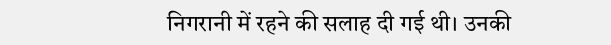निगरानी में रहने की सलाह दी गई थी। उनकी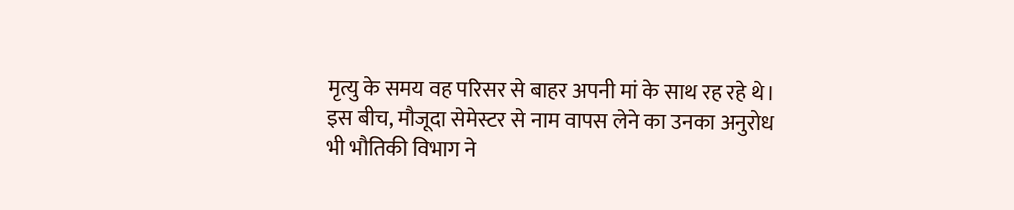मृत्यु के समय वह परिसर से बाहर अपनी मां के साथ रह रहे थे। इस बीच, मौजूदा सेमेस्टर से नाम वापस लेने का उनका अनुरोध भी भौतिकी विभाग ने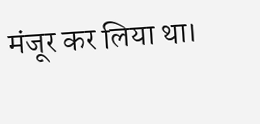मंजूर कर लिया था।